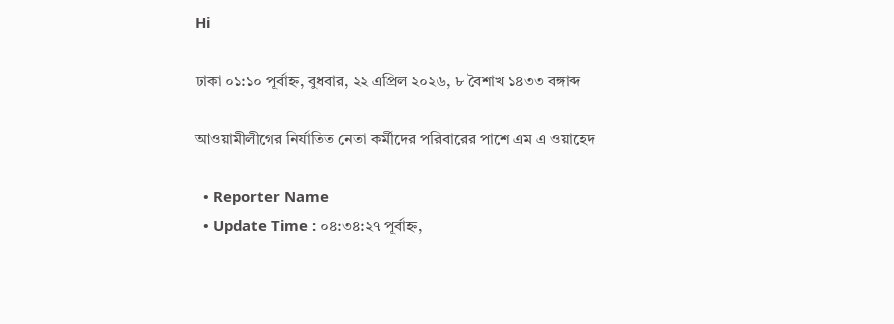Hi

ঢাকা ০১:১০ পূর্বাহ্ন, বুধবার, ২২ এপ্রিল ২০২৬, ৮ বৈশাখ ১৪৩৩ বঙ্গাব্দ

আওয়ামীলীগের নির্যাতিত নেতা কর্মীদের পরিবারের পাশে এম এ ওয়াহেদ

  • Reporter Name
  • Update Time : ০৪:৩৪:২৭ পূর্বাহ্ন,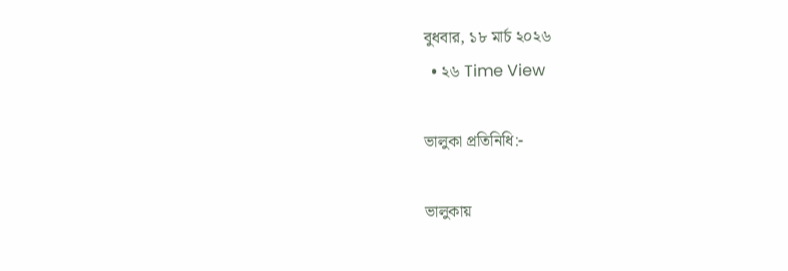বুধবার, ১৮ মার্চ ২০২৬
  • ২৬ Time View

ভালুকা প্রতিনিধি:-

ভালুকায়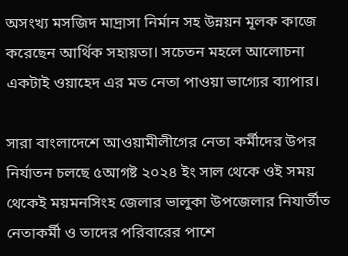অসংখ্য মসজিদ মাদ্রাসা নির্মান সহ উন্নয়ন মূলক কাজে করেছেন আর্থিক সহায়তা। সচেতন মহলে আলোচনা একটাই ওয়াহেদ এর মত নেতা পাওয়া ভাগ্যের ব্যাপার।

সারা বাংলাদেশে আওয়ামীলীগের নেতা কর্মীদের উপর নির্যাতন চলছে ৫আগষ্ট ২০২৪ ইং সাল থেকে ওই সময় থেকেই ময়মনসিংহ জেলার ভালুকা উপজেলার নিযার্তীত নেতাকর্মী ও তাদের পরিবারের পাশে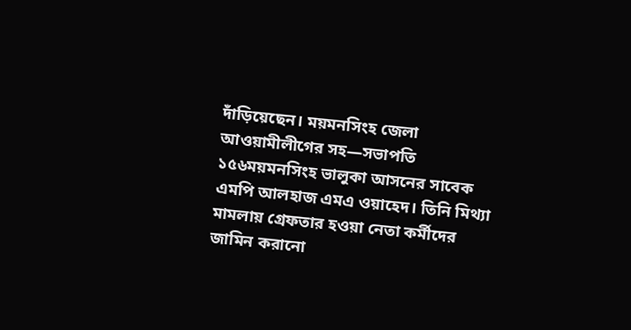দাঁড়িয়েছেন। ময়মনসিংহ জেলা আওয়ামীলীগের সহ—সভাপতি ১৫৬ময়মনসিংহ ভালুকা আসনের সাবেক এমপি আলহাজ এমএ ওয়াহেদ। তিনি মিথ্যা মামলায় গ্রেফতার হওয়া নেতা কর্মীদের জামিন করানো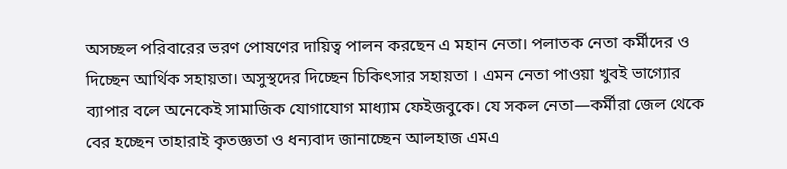অসচ্ছল পরিবারের ভরণ পোষণের দায়িত্ব পালন করছেন এ মহান নেতা। পলাতক নেতা কর্মীদের ও দিচ্ছেন আর্থিক সহায়তা। অসুস্থদের দিচ্ছেন চিকিৎসার সহায়তা । এমন নেতা পাওয়া খুবই ভাগ্যোর ব্যাপার বলে অনেকেই সামাজিক যোগাযোগ মাধ্যাম ফেইজবুকে। যে সকল নেতা—কর্মীরা জেল থেকে বের হচ্ছেন তাহারাই কৃতজ্ঞতা ও ধন্যবাদ জানাচ্ছেন আলহাজ এমএ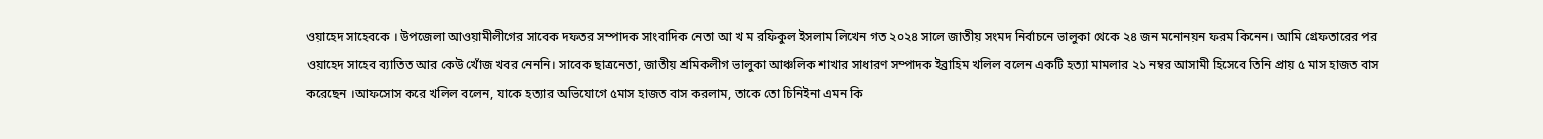ওয়াহেদ সাহেবকে । উপজেলা আওয়ামীলীগের সাবেক দফতর সম্পাদক সাংবাদিক নেতা আ খ ম রফিকুল ইসলাম লিখেন গত ২০২৪ সালে জাতীয় সংমদ নির্বাচনে ভালুকা থেকে ২৪ জন মনোনয়ন ফরম কিনেন। আমি গ্রেফতারের পর ওয়াহেদ সাহেব ব্যাতিত আর কেউ খোঁজ খবর নেননি। সাবেক ছাত্রনেতা, জাতীয় শ্রমিকলীগ ভালুকা আঞ্চলিক শাখার সাধারণ সম্পাদক ইব্রাহিম খলিল বলেন একটি হত্যা মামলার ২১ নম্বর আসামী হিসেবে তিনি প্রায় ৫ মাস হাজত বাস করেছেন ।আফসোস করে খলিল বলেন, যাকে হত্যার অভিযোগে ৫মাস হাজত বাস করলাম, তাকে তো চিনিইনা এমন কি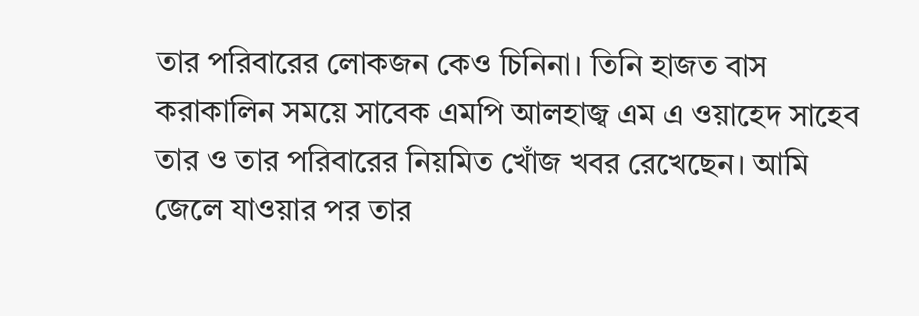তার পরিবারের লোকজন কেও চিনিনা। তিনি হাজত বাস করাকালিন সময়ে সাবেক এমপি আলহাজ্ব এম এ ওয়াহেদ সাহেব তার ও তার পরিবারের নিয়মিত খোঁজ খবর রেখেছেন। আমি জেলে যাওয়ার পর তার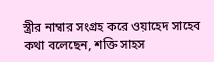স্ত্রীর নাম্বার সংগ্রহ করে ওয়াহেদ সাহেব কথা বলেছেন, শক্তি সাহস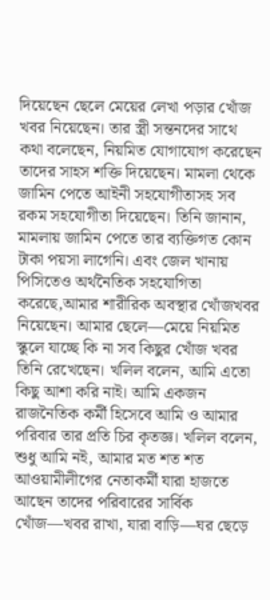দিয়েছেন ছেলে মেয়ের লেখা পড়ার খোঁজ খবর নিয়েছেন। তার স্ত্রী সন্তনদের সাথে কথা বলেছেন, নিয়মিত যোগাযোগ করেছেন তাদের সাহস শক্তি দিয়েছেন। মামলা থেকে জামিন পেতে আইনী সহযোগীতাসহ সব রকম সহযোগীতা দিয়েছেন। তিনি জানান, মামলায় জামিন পেতে তার ব্যক্তিগত কোন টাকা পয়সা লাগেনি। এবং জেল খানায় পিসিতেও অর্থনৈতিক সহযোগিতা করেছে,আমার শারীরিক অবস্থার খোঁজখবর নিয়েছেন। আমার ছেলে—মেয়ে নিয়মিত স্কুলে যাচ্ছে কি না সব কিছুর খোঁজ খবর তিনি রেখেছেন। খলিল বলেন, আমি এতো কিছু আশা করি নাই। আমি একজন রাজনৈতিক কর্মী হিসেবে আমি ও আমার পরিবার তার প্রতি চির কৃতজ্ঞ। খলিল বলেন, শুধু আমি নই, আমার মত শত শত আওয়ামীলীগের নেতাকর্মী যারা হাজতে আছেন তাদের পরিবারের সার্বিক খোঁজ—খবর রাখা, যারা বাড়ি—ঘর ছেড়ে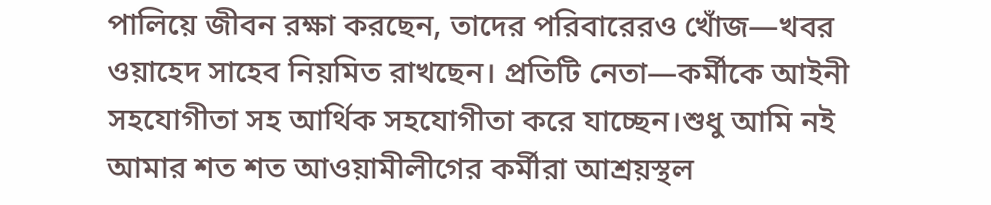পালিয়ে জীবন রক্ষা করছেন, তাদের পরিবারেরও খোঁজ—খবর ওয়াহেদ সাহেব নিয়মিত রাখছেন। প্রতিটি নেতা—কর্মীকে আইনী সহযোগীতা সহ আর্থিক সহযোগীতা করে যাচ্ছেন।শুধু আমি নই আমার শত শত আওয়ামীলীগের কর্মীরা আশ্রয়স্থল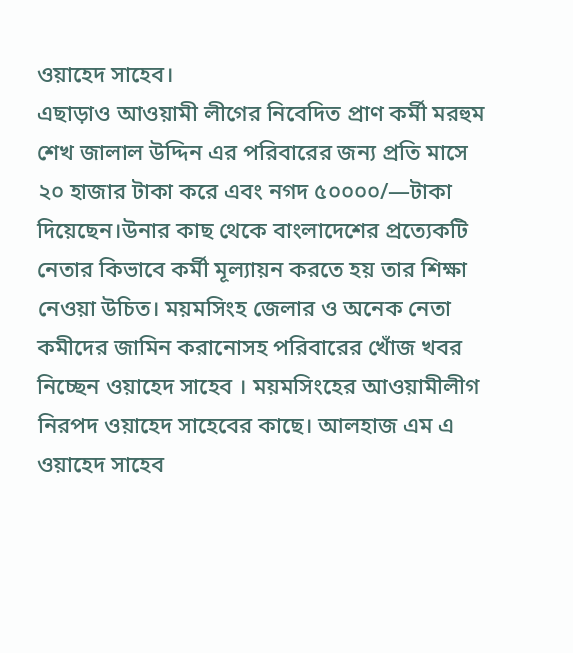ওয়াহেদ সাহেব।
এছাড়াও আওয়ামী লীগের নিবেদিত প্রাণ কর্মী মরহুম শেখ জালাল উদ্দিন এর পরিবারের জন্য প্রতি মাসে ২০ হাজার টাকা করে এবং নগদ ৫০০০০/—টাকা দিয়েছেন।উনার কাছ থেকে বাংলাদেশের প্রত্যেকটি নেতার কিভাবে কর্মী মূল্যায়ন করতে হয় তার শিক্ষা নেওয়া উচিত। ময়মসিংহ জেলার ও অনেক নেতা কমীদের জামিন করানোসহ পরিবারের খোঁজ খবর নিচ্ছেন ওয়াহেদ সাহেব । ময়মসিংহের আওয়ামীলীগ নিরপদ ওয়াহেদ সাহেবের কাছে। আলহাজ এম এ ওয়াহেদ সাহেব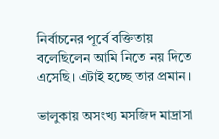নির্বাচনের পূর্বে বক্তিতায় বলেছিলেন আমি নিতে নয় দিতে এসেছি। এটাই হচ্ছে তার প্রমান।

ভালুকায় অসংখ্য মসজিদ মাদ্রাসা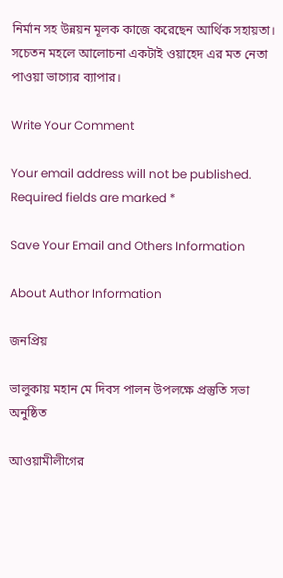নির্মান সহ উন্নয়ন মূলক কাজে করেছেন আর্থিক সহায়তা। সচেতন মহলে আলোচনা একটাই ওয়াহেদ এর মত নেতা পাওয়া ভাগ্যের ব্যাপার।

Write Your Comment

Your email address will not be published. Required fields are marked *

Save Your Email and Others Information

About Author Information

জনপ্রিয়

ভালুকায় মহান মে দিবস পালন উপলক্ষে প্রস্তুতি সভা অনুষ্ঠিত

আওয়ামীলীগের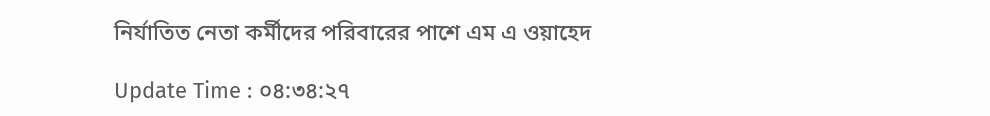নির্যাতিত নেতা কর্মীদের পরিবারের পাশে এম এ ওয়াহেদ

Update Time : ০৪:৩৪:২৭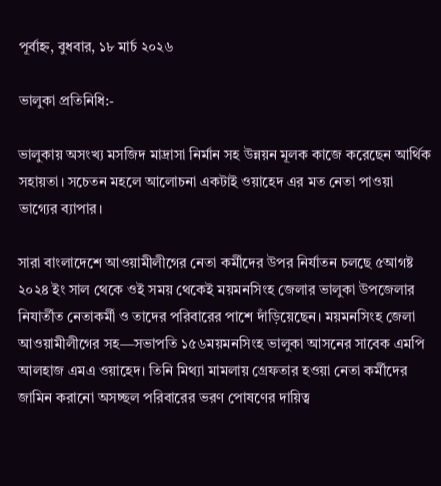পূর্বাহ্ন, বুধবার, ১৮ মার্চ ২০২৬

ভালুকা প্রতিনিধি:-

ভালুকায় অসংখ্য মসজিদ মাদ্রাসা নির্মান সহ উন্নয়ন মূলক কাজে করেছেন আর্থিক সহায়তা। সচেতন মহলে আলোচনা একটাই ওয়াহেদ এর মত নেতা পাওয়া ভাগ্যের ব্যাপার।

সারা বাংলাদেশে আওয়ামীলীগের নেতা কর্মীদের উপর নির্যাতন চলছে ৫আগষ্ট ২০২৪ ইং সাল থেকে ওই সময় থেকেই ময়মনসিংহ জেলার ভালুকা উপজেলার নিযার্তীত নেতাকর্মী ও তাদের পরিবারের পাশে দাঁড়িয়েছেন। ময়মনসিংহ জেলা আওয়ামীলীগের সহ—সভাপতি ১৫৬ময়মনসিংহ ভালুকা আসনের সাবেক এমপি আলহাজ এমএ ওয়াহেদ। তিনি মিথ্যা মামলায় গ্রেফতার হওয়া নেতা কর্মীদের জামিন করানো অসচ্ছল পরিবারের ভরণ পোষণের দায়িত্ব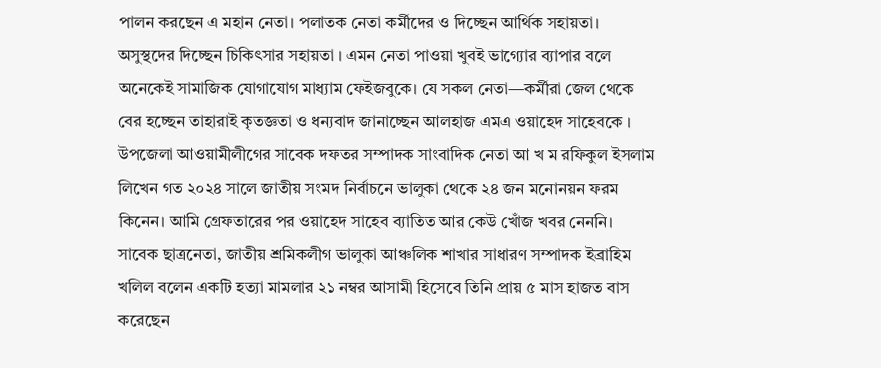পালন করছেন এ মহান নেতা। পলাতক নেতা কর্মীদের ও দিচ্ছেন আর্থিক সহায়তা। অসুস্থদের দিচ্ছেন চিকিৎসার সহায়তা । এমন নেতা পাওয়া খুবই ভাগ্যোর ব্যাপার বলে অনেকেই সামাজিক যোগাযোগ মাধ্যাম ফেইজবুকে। যে সকল নেতা—কর্মীরা জেল থেকে বের হচ্ছেন তাহারাই কৃতজ্ঞতা ও ধন্যবাদ জানাচ্ছেন আলহাজ এমএ ওয়াহেদ সাহেবকে । উপজেলা আওয়ামীলীগের সাবেক দফতর সম্পাদক সাংবাদিক নেতা আ খ ম রফিকুল ইসলাম লিখেন গত ২০২৪ সালে জাতীয় সংমদ নির্বাচনে ভালুকা থেকে ২৪ জন মনোনয়ন ফরম কিনেন। আমি গ্রেফতারের পর ওয়াহেদ সাহেব ব্যাতিত আর কেউ খোঁজ খবর নেননি। সাবেক ছাত্রনেতা, জাতীয় শ্রমিকলীগ ভালুকা আঞ্চলিক শাখার সাধারণ সম্পাদক ইব্রাহিম খলিল বলেন একটি হত্যা মামলার ২১ নম্বর আসামী হিসেবে তিনি প্রায় ৫ মাস হাজত বাস করেছেন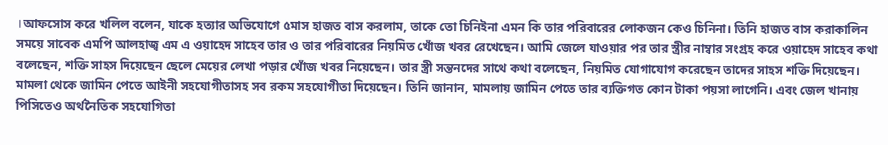।আফসোস করে খলিল বলেন, যাকে হত্যার অভিযোগে ৫মাস হাজত বাস করলাম, তাকে তো চিনিইনা এমন কি তার পরিবারের লোকজন কেও চিনিনা। তিনি হাজত বাস করাকালিন সময়ে সাবেক এমপি আলহাজ্ব এম এ ওয়াহেদ সাহেব তার ও তার পরিবারের নিয়মিত খোঁজ খবর রেখেছেন। আমি জেলে যাওয়ার পর তার স্ত্রীর নাম্বার সংগ্রহ করে ওয়াহেদ সাহেব কথা বলেছেন, শক্তি সাহস দিয়েছেন ছেলে মেয়ের লেখা পড়ার খোঁজ খবর নিয়েছেন। তার স্ত্রী সন্তনদের সাথে কথা বলেছেন, নিয়মিত যোগাযোগ করেছেন তাদের সাহস শক্তি দিয়েছেন। মামলা থেকে জামিন পেতে আইনী সহযোগীতাসহ সব রকম সহযোগীতা দিয়েছেন। তিনি জানান, মামলায় জামিন পেতে তার ব্যক্তিগত কোন টাকা পয়সা লাগেনি। এবং জেল খানায় পিসিতেও অর্থনৈতিক সহযোগিতা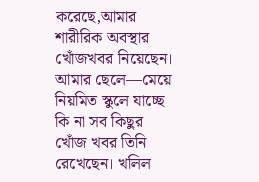করেছে,আমার শারীরিক অবস্থার খোঁজখবর নিয়েছেন। আমার ছেলে—মেয়ে নিয়মিত স্কুলে যাচ্ছে কি না সব কিছুর খোঁজ খবর তিনি রেখেছেন। খলিল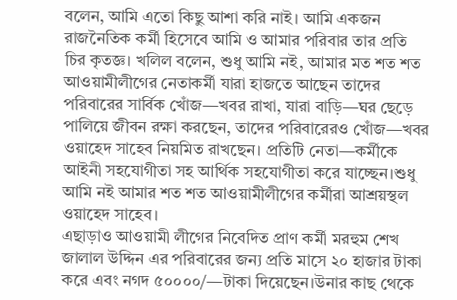বলেন, আমি এতো কিছু আশা করি নাই। আমি একজন রাজনৈতিক কর্মী হিসেবে আমি ও আমার পরিবার তার প্রতি চির কৃতজ্ঞ। খলিল বলেন, শুধু আমি নই, আমার মত শত শত আওয়ামীলীগের নেতাকর্মী যারা হাজতে আছেন তাদের পরিবারের সার্বিক খোঁজ—খবর রাখা, যারা বাড়ি—ঘর ছেড়ে পালিয়ে জীবন রক্ষা করছেন, তাদের পরিবারেরও খোঁজ—খবর ওয়াহেদ সাহেব নিয়মিত রাখছেন। প্রতিটি নেতা—কর্মীকে আইনী সহযোগীতা সহ আর্থিক সহযোগীতা করে যাচ্ছেন।শুধু আমি নই আমার শত শত আওয়ামীলীগের কর্মীরা আশ্রয়স্থল ওয়াহেদ সাহেব।
এছাড়াও আওয়ামী লীগের নিবেদিত প্রাণ কর্মী মরহুম শেখ জালাল উদ্দিন এর পরিবারের জন্য প্রতি মাসে ২০ হাজার টাকা করে এবং নগদ ৫০০০০/—টাকা দিয়েছেন।উনার কাছ থেকে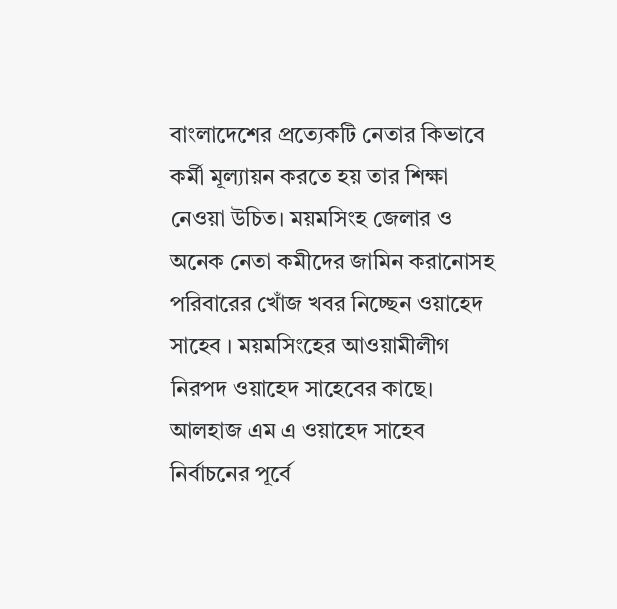বাংলাদেশের প্রত্যেকটি নেতার কিভাবে কর্মী মূল্যায়ন করতে হয় তার শিক্ষা নেওয়া উচিত। ময়মসিংহ জেলার ও অনেক নেতা কমীদের জামিন করানোসহ পরিবারের খোঁজ খবর নিচ্ছেন ওয়াহেদ সাহেব । ময়মসিংহের আওয়ামীলীগ নিরপদ ওয়াহেদ সাহেবের কাছে। আলহাজ এম এ ওয়াহেদ সাহেব নির্বাচনের পূর্বে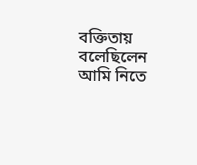বক্তিতায় বলেছিলেন আমি নিতে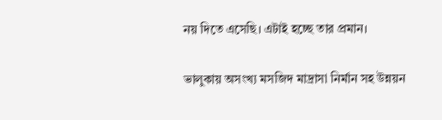নয় দিতে এসেছি। এটাই হচ্ছে তার প্রমান।

ভালুকায় অসংখ্য মসজিদ মাদ্রাসা নির্মান সহ উন্নয়ন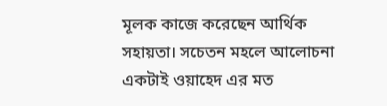মূলক কাজে করেছেন আর্থিক সহায়তা। সচেতন মহলে আলোচনা একটাই ওয়াহেদ এর মত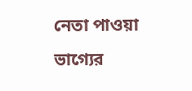নেতা পাওয়া ভাগ্যের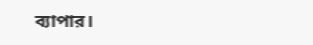ব্যাপার।